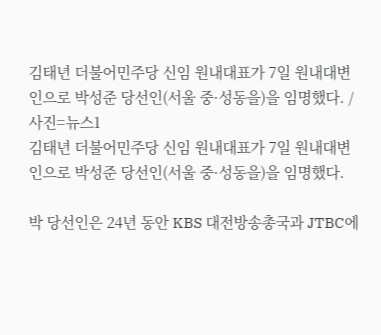김태년 더불어민주당 신임 원내대표가 7일 원내대변인으로 박성준 당선인(서울 중·성동을)을 임명했다. /사진=뉴스1
김태년 더불어민주당 신임 원내대표가 7일 원내대변인으로 박성준 당선인(서울 중·성동을)을 임명했다.

박 당선인은 24년 동안 KBS 대전방송총국과 JTBC에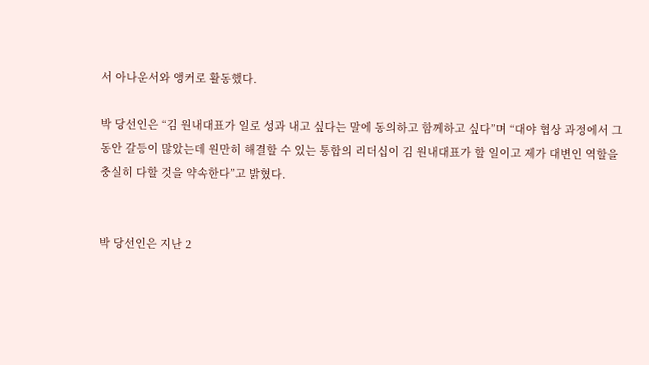서 아나운서와 앵커로 활동했다.

박 당선인은 “김 원내대표가 일로 성과 내고 싶다는 말에 동의하고 함께하고 싶다”며 “대야 협상 과정에서 그동안 갈등이 많았는데 원만히 해결할 수 있는 통합의 리더십이 김 원내대표가 할 일이고 제가 대변인 역할을 충실히 다할 것을 약속한다”고 밝혔다.


박 당선인은 지난 2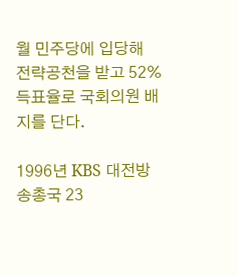월 민주당에 입당해 전략공천을 받고 52% 득표율로 국회의원 배지를 단다.

1996년 KBS 대전방송총국 23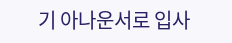기 아나운서로 입사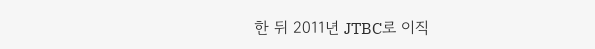한 뒤 2011년 JTBC로 이직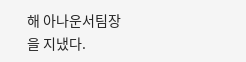해 아나운서팀장을 지냈다.